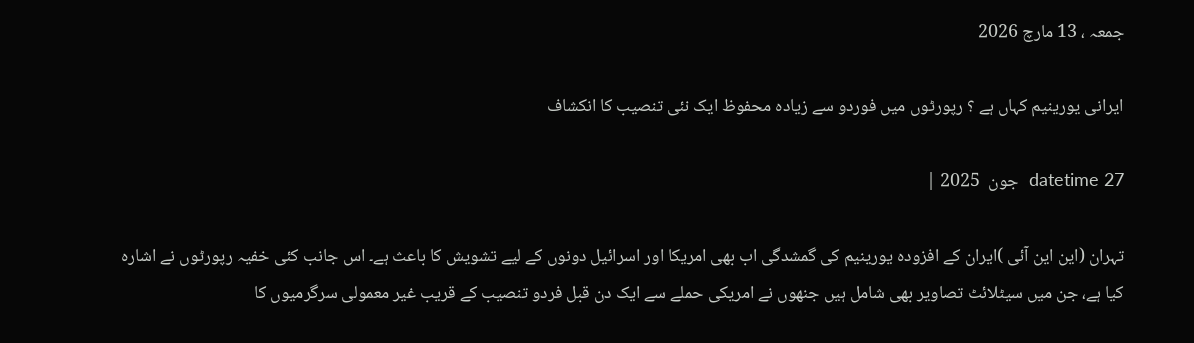جمعہ ، 13 مارچ 2026

ایرانی یورینیم کہاں ہے ؟ رپورٹوں میں فوردو سے زیادہ محفوظ ایک نئی تنصیب کا انکشاف

datetime 27  جون  2025 |

تہران (این این آئی )ایران کے افزودہ یورینیم کی گمشدگی اب بھی امریکا اور اسرائیل دونوں کے لیے تشویش کا باعث ہے۔ اس جانب کئی خفیہ رپورٹوں نے اشارہ کیا ہے، جن میں سیٹلائٹ تصاویر بھی شامل ہیں جنھوں نے امریکی حملے سے ایک دن قبل فردو تنصیب کے قریب غیر معمولی سرگرمیوں کا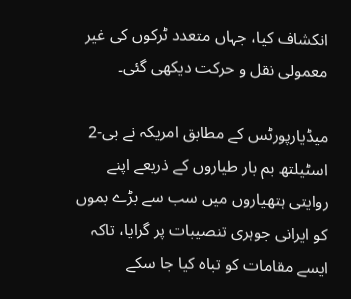انکشاف کیا، جہاں متعدد ٹرکوں کی غیر معمولی نقل و حرکت دیکھی گئی۔

میڈیارپورٹس کے مطابق امریکہ نے بی-2 اسٹیلتھ بم بار طیاروں کے ذریعے اپنے روایتی ہتھیاروں میں سب سے بڑے بموں کو ایرانی جوہری تنصیبات پر گرایا، تاکہ ایسے مقامات کو تباہ کیا جا سکے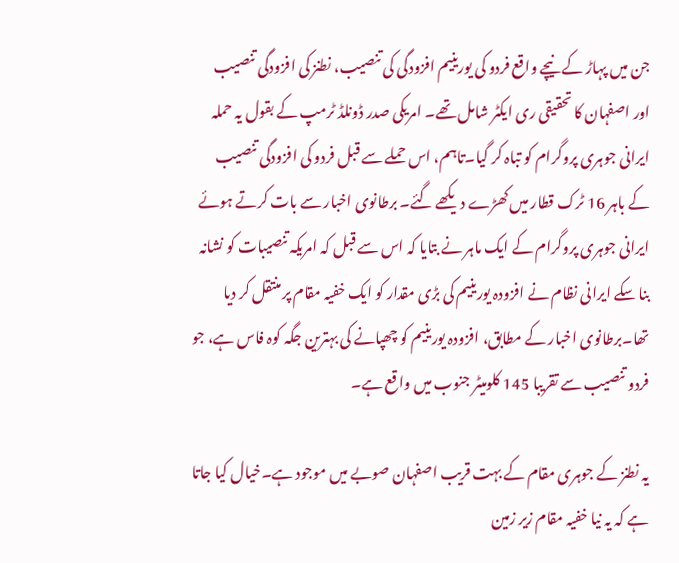جن میں پہاڑ کے نیچے واقع فردو کی یورینیم افزودگی کی تنصیب، نطنز کی افزودگی تنصیب اور اصفہان کا تحقیقی ری ایکٹر شامل تھے۔ امریکی صدر ڈونلڈ ٹرمپ کے بقول یہ حملہ ایرانی جوہری پروگرام کو تباہ کر گیا۔تاہم، اس حملے سے قبل فردو کی افزودگی تنصیب کے باہر 16 ٹرک قطار میں کھڑے دیکھے گئے۔ برطانوی اخبار سے بات کرتے ہوئے ایرانی جوہری پروگرام کے ایک ماہر نے بتایا کہ اس سے قبل کہ امریکہ تنصیبات کو نشانہ بنا سکے ایرانی نظام نے افزودہ یورینیم کی بڑی مقدار کو ایک خفیہ مقام پر منتقل کر دیا تھا۔برطانوی اخبار کے مطابق، افزودہ یورینیم کو چھپانے کی بہترین جگہ کوہ فاس ہے، جو فردو تنصیب سے تقریبا 145 کلومیٹر جنوب میں واقع ہے۔

یہ نطنز کے جوہری مقام کے بہت قریب اصفہان صوبے میں موجود ہے۔خیال کیا جاتا ہے کہ یہ نیا خفیہ مقام زیر زمین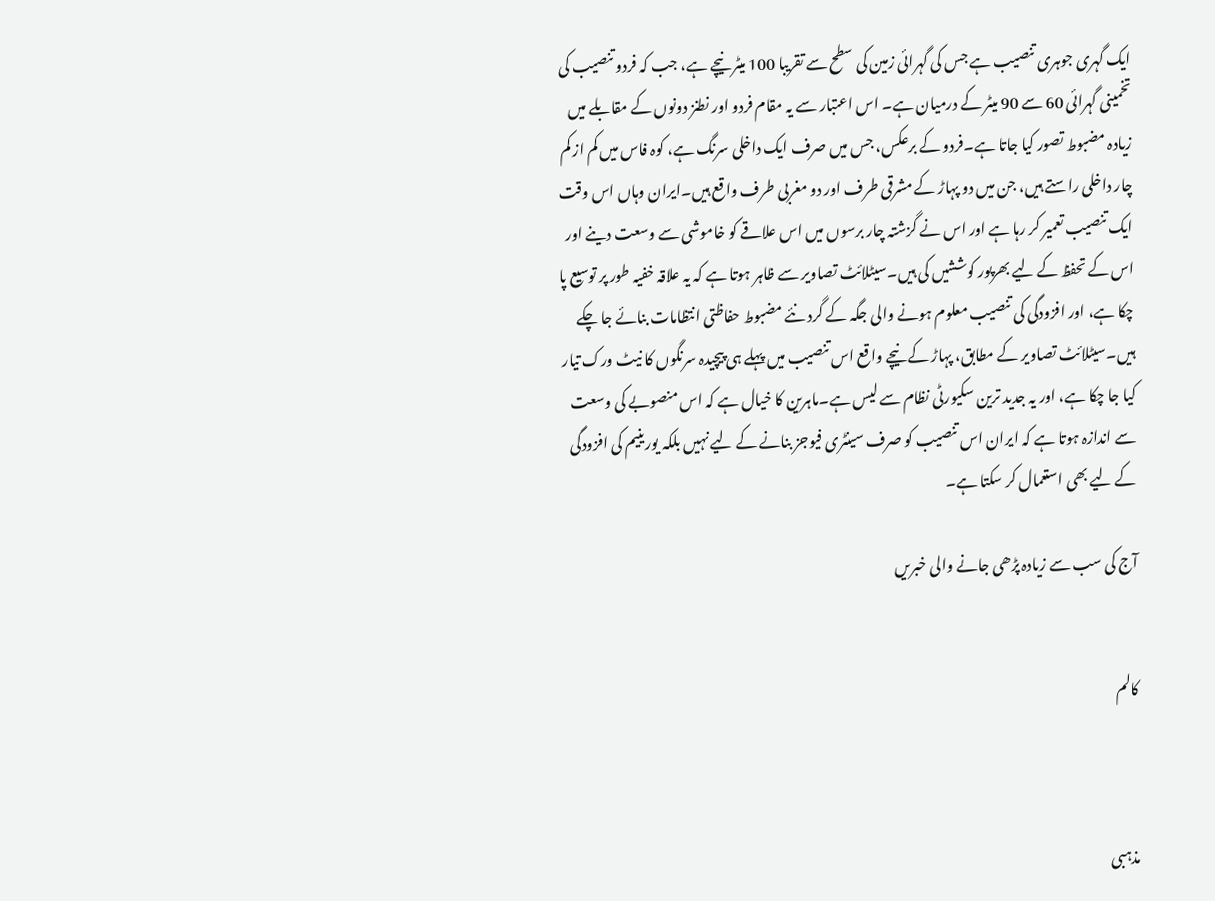ایک گہری جوہری تنصیب ہے جس کی گہرائی زمین کی سطح سے تقریبا 100 میٹر نیچے ہے، جب کہ فردو تنصیب کی تخمینی گہرائی 60 سے 90 میٹر کے درمیان ہے۔ اس اعتبار سے یہ مقام فردو اور نطنز دونوں کے مقابلے میں زیادہ مضبوط تصور کیا جاتا ہے۔فردو کے برعکس، جس میں صرف ایک داخلی سرنگ ہے، کوہ فاس میں کم از کم چار داخلی راستے ہیں، جن میں دو پہاڑ کے مشرقی طرف اور دو مغربی طرف واقع ہیں۔ایران وہاں اس وقت ایک تنصیب تعمیر کر رہا ہے اور اس نے گزشتہ چار برسوں میں اس علاقے کو خاموشی سے وسعت دینے اور اس کے تحفظ کے لیے بھرپور کوششیں کی ہیں۔سیٹلائٹ تصاویر سے ظاہر ہوتا ہے کہ یہ علاقہ خفیہ طور پر توسیع پا چکا ہے، اور افزودگی کی تنصیب معلوم ہونے والی جگہ کے گرد نئے مضبوط حفاظتی انتظامات بنائے جا چکے ہیں۔سیٹلائٹ تصاویر کے مطابق، پہاڑ کے نیچے واقع اس تنصیب میں پہلے ہی پیچیدہ سرنگوں کا نیٹ ورک تیار کیا جا چکا ہے، اور یہ جدید ترین سکیورٹی نظام سے لیس ہے۔ماہرین کا خیال ہے کہ اس منصوبے کی وسعت سے اندازہ ہوتا ہے کہ ایران اس تنصیب کو صرف سینٹری فیوجز بنانے کے لیے نہیں بلکہ یورینیم کی افزودگی کے لیے بھی استعمال کر سکتا ہے۔

آج کی سب سے زیادہ پڑھی جانے والی خبریں


کالم



مذہبی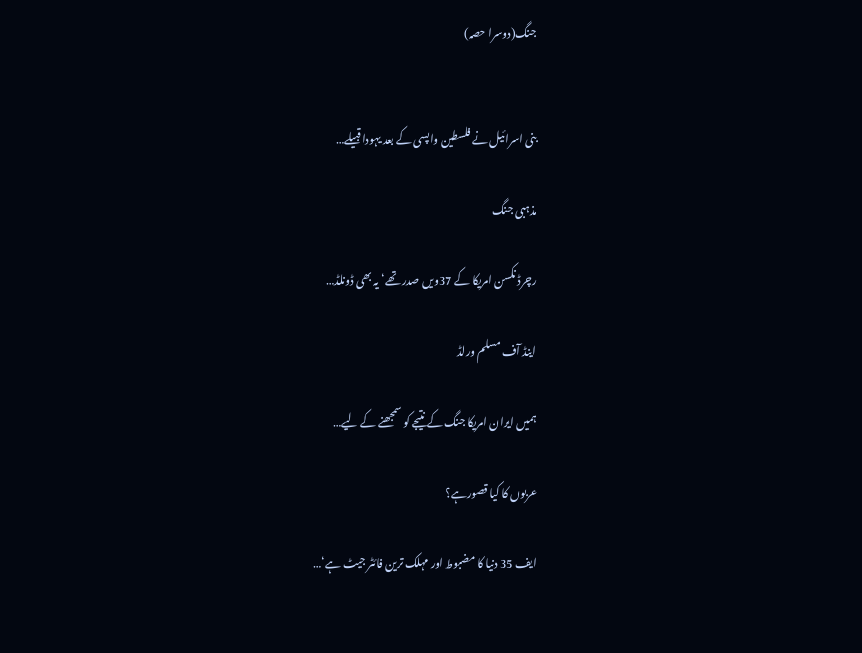جنگ(دوسرا حصہ)


بنی اسرائیل نے فلسطین واپسی کے بعد یہودا قبیلے…

مذہبی جنگ

رچرڈ نکسن امریکا کے 37ویں صدر تھے‘ یہ بھی ڈونلڈ…

اینڈ آف مسلم ورلڈ

ہمیں ایران امریکا جنگ کے نتیجے کو سمجھنے کے لیے…

عربوں کا کیا قصورہے؟

ایف 35 دنیا کا مضبوط اور مہلک ترین فائٹر جیٹ ہے‘…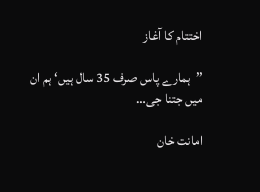اختتام کا آغاز

’’ہمارے پاس صرف 35 سال ہیں‘ ہم ان میں جتنا جی…

امانت خان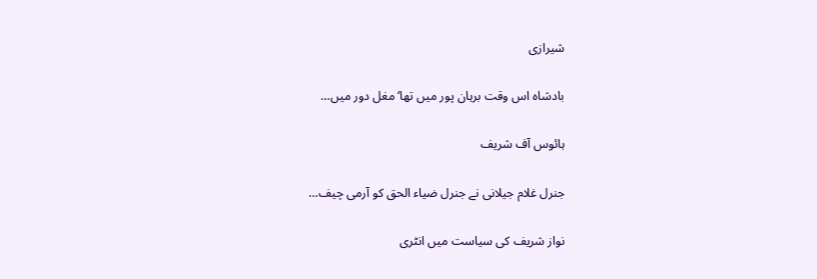شیرازی

بادشاہ اس وقت برہان پور میں تھا‘ مغل دور میں…

ہائوس آف شریف

جنرل غلام جیلانی نے جنرل ضیاء الحق کو آرمی چیف…

نواز شریف کی سیاست میں انٹری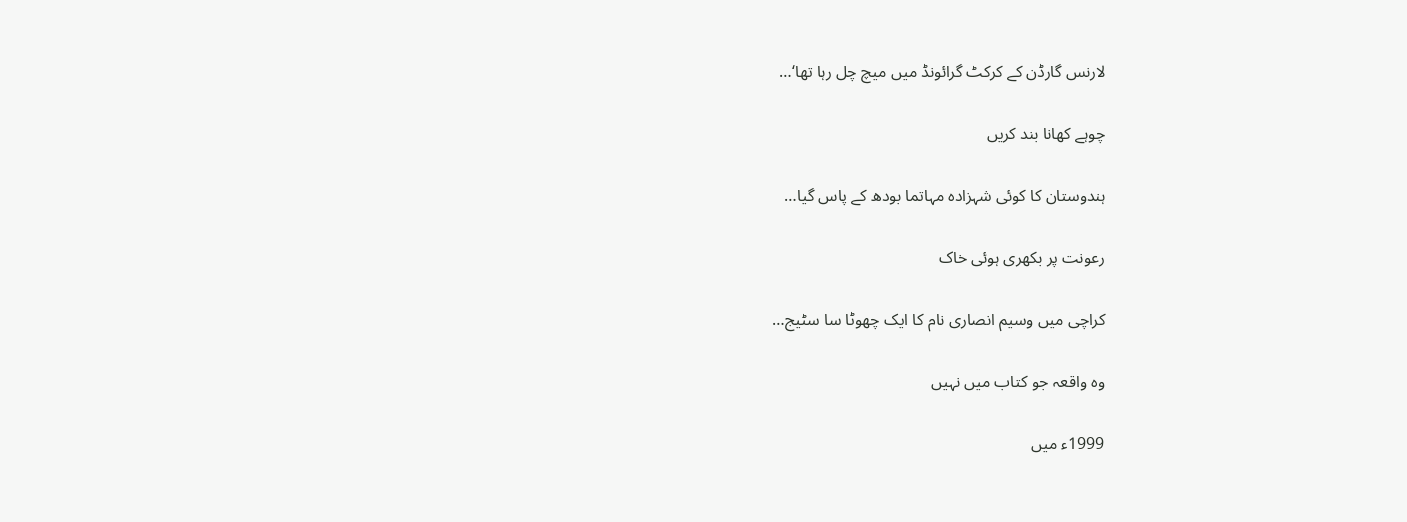لارنس گارڈن کے کرکٹ گرائونڈ میں میچ چل رہا تھا‘…

چوہے کھانا بند کریں

ہندوستان کا کوئی شہزادہ مہاتما بودھ کے پاس گیا…

رعونت پر بکھری ہوئی خاک

کراچی میں وسیم انصاری نام کا ایک چھوٹا سا سٹیج…

وہ واقعہ جو کتاب میں نہیں

1999ء میں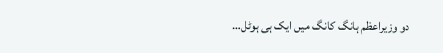دو وزیراعظم ہانگ کانگ میں ایک ہی ہوٹل…